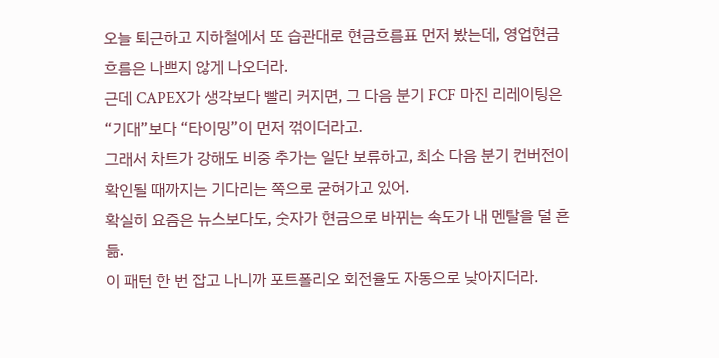오늘 퇴근하고 지하철에서 또 습관대로 현금흐름표 먼저 봤는데, 영업현금흐름은 나쁘지 않게 나오더라.
근데 CAPEX가 생각보다 빨리 커지면, 그 다음 분기 FCF 마진 리레이팅은 “기대”보다 “타이밍”이 먼저 꺾이더라고.
그래서 차트가 강해도 비중 추가는 일단 보류하고, 최소 다음 분기 컨버전이 확인될 때까지는 기다리는 쪽으로 굳혀가고 있어.
확실히 요즘은 뉴스보다도, 숫자가 현금으로 바뀌는 속도가 내 멘탈을 덜 흔듦.
이 패턴 한 번 잡고 나니까 포트폴리오 회전율도 자동으로 낮아지더라.